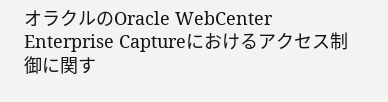オラクルのOracle WebCenter Enterprise Captureにおけるアクセス制御に関す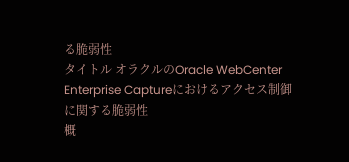る脆弱性
タイトル オラクルのOracle WebCenter Enterprise Captureにおけるアクセス制御に関する脆弱性
概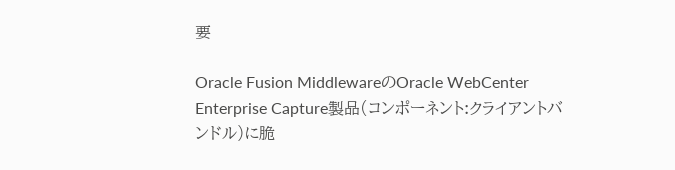要

Oracle Fusion MiddlewareのOracle WebCenter Enterprise Capture製品(コンポーネント:クライアントバンドル)に脆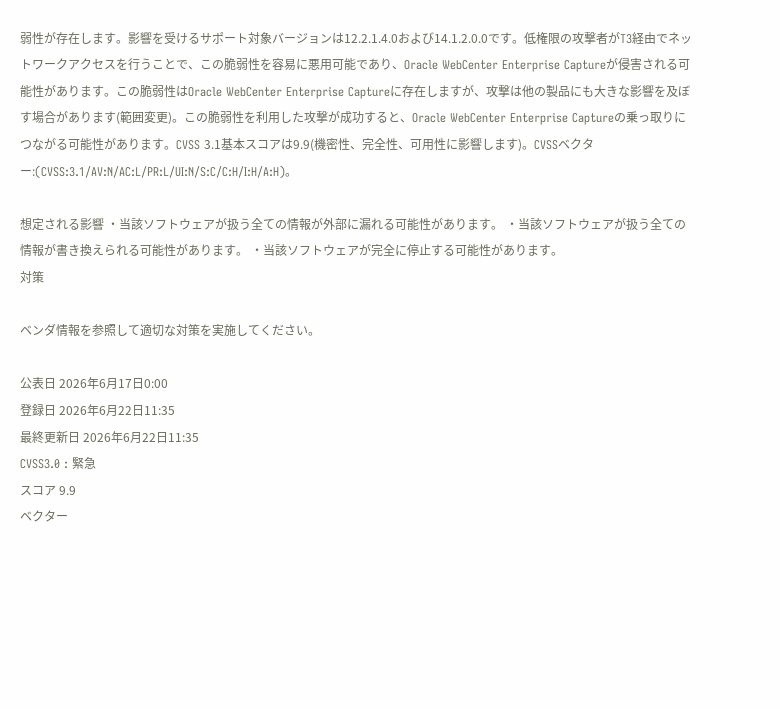弱性が存在します。影響を受けるサポート対象バージョンは12.2.1.4.0および14.1.2.0.0です。低権限の攻撃者がT3経由でネットワークアクセスを行うことで、この脆弱性を容易に悪用可能であり、Oracle WebCenter Enterprise Captureが侵害される可能性があります。この脆弱性はOracle WebCenter Enterprise Captureに存在しますが、攻撃は他の製品にも大きな影響を及ぼす場合があります(範囲変更)。この脆弱性を利用した攻撃が成功すると、Oracle WebCenter Enterprise Captureの乗っ取りにつながる可能性があります。CVSS 3.1基本スコアは9.9(機密性、完全性、可用性に影響します)。CVSSベクター:(CVSS:3.1/AV:N/AC:L/PR:L/UI:N/S:C/C:H/I:H/A:H)。

想定される影響 ・当該ソフトウェアが扱う全ての情報が外部に漏れる可能性があります。 ・当該ソフトウェアが扱う全ての情報が書き換えられる可能性があります。 ・当該ソフトウェアが完全に停止する可能性があります。
対策

ベンダ情報を参照して適切な対策を実施してください。

公表日 2026年6月17日0:00
登録日 2026年6月22日11:35
最終更新日 2026年6月22日11:35
CVSS3.0 : 緊急
スコア 9.9
ベクター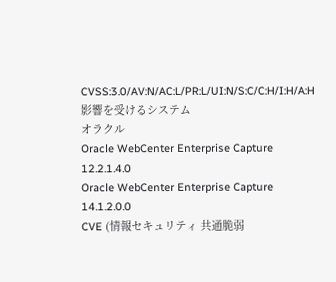CVSS:3.0/AV:N/AC:L/PR:L/UI:N/S:C/C:H/I:H/A:H
影響を受けるシステム
オラクル
Oracle WebCenter Enterprise Capture 12.2.1.4.0
Oracle WebCenter Enterprise Capture 14.1.2.0.0
CVE (情報セキュリティ 共通脆弱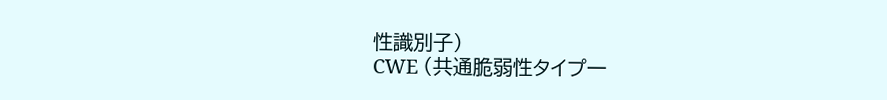性識別子)
CWE (共通脆弱性タイプ一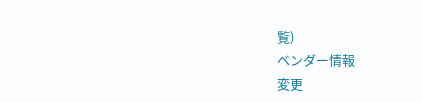覧)
ベンダー情報
変更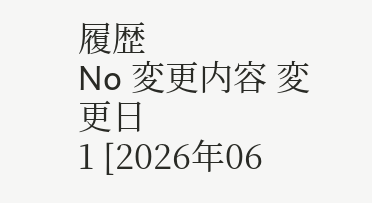履歴
No 変更内容 変更日
1 [2026年06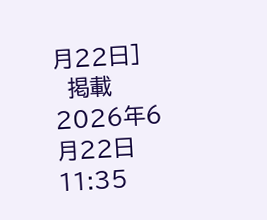月22日]
  掲載
2026年6月22日11:35